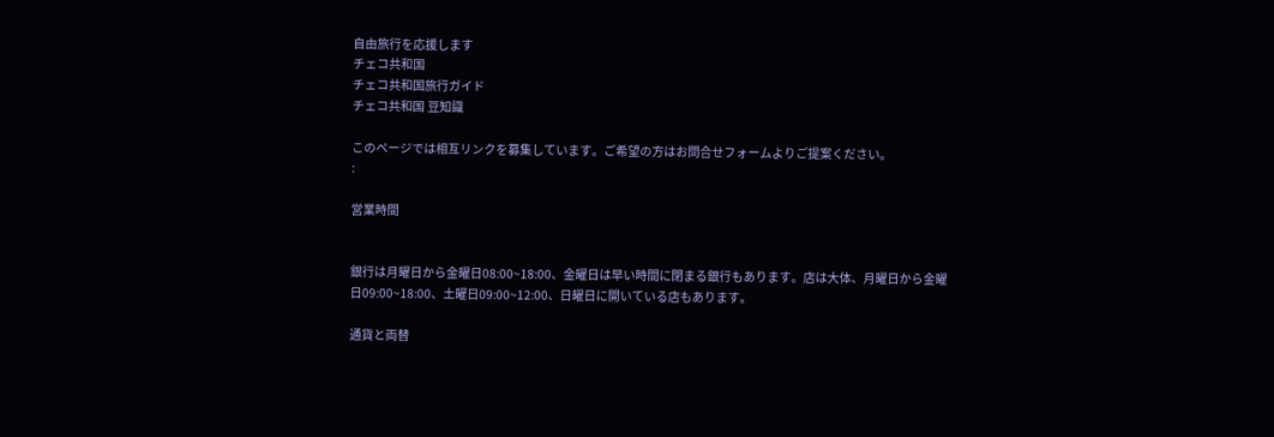自由旅行を応援します
チェコ共和国
チェコ共和国旅行ガイド
チェコ共和国 豆知識

このページでは相互リンクを募集しています。ご希望の方はお問合せフォームよりご提案ください。
:

営業時間


銀行は月曜日から金曜日08:00~18:00、金曜日は早い時間に閉まる銀行もあります。店は大体、月曜日から金曜日09:00~18:00、土曜日09:00~12:00、日曜日に開いている店もあります。

通貨と両替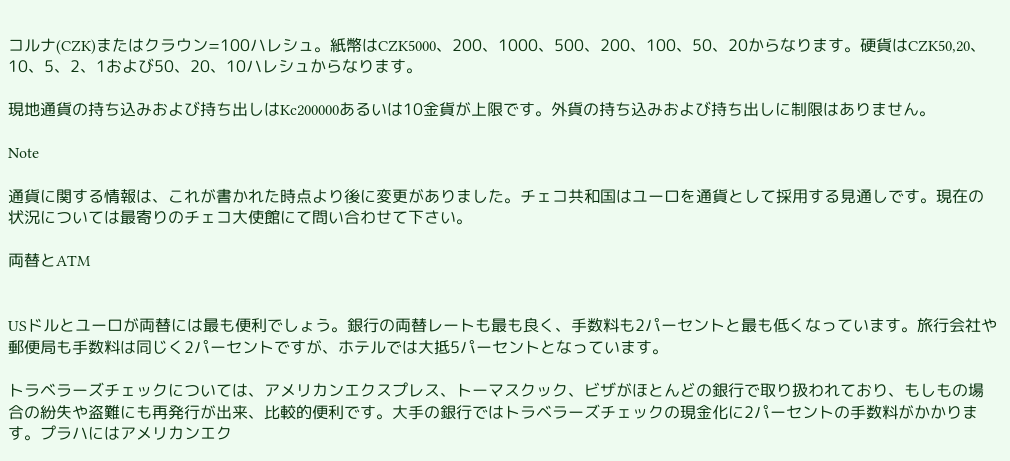コルナ(CZK)またはクラウン=100ハレシュ。紙幣はCZK5000、200、1000、500、200、100、50、20からなります。硬貨はCZK50,20、10、5、2、1および50、20、10ハレシュからなります。

現地通貨の持ち込みおよび持ち出しはKc200000あるいは10金貨が上限です。外貨の持ち込みおよび持ち出しに制限はありません。

Note

通貨に関する情報は、これが書かれた時点より後に変更がありました。チェコ共和国はユーロを通貨として採用する見通しです。現在の状況については最寄りのチェコ大使館にて問い合わせて下さい。

両替とATM


USドルとユーロが両替には最も便利でしょう。銀行の両替レートも最も良く、手数料も2パーセントと最も低くなっています。旅行会社や郵便局も手数料は同じく2パーセントですが、ホテルでは大抵5パーセントとなっています。

トラベラーズチェックについては、アメリカンエクスプレス、トーマスクック、ビザがほとんどの銀行で取り扱われており、もしもの場合の紛失や盗難にも再発行が出来、比較的便利です。大手の銀行ではトラベラーズチェックの現金化に2パーセントの手数料がかかります。プラハにはアメリカンエク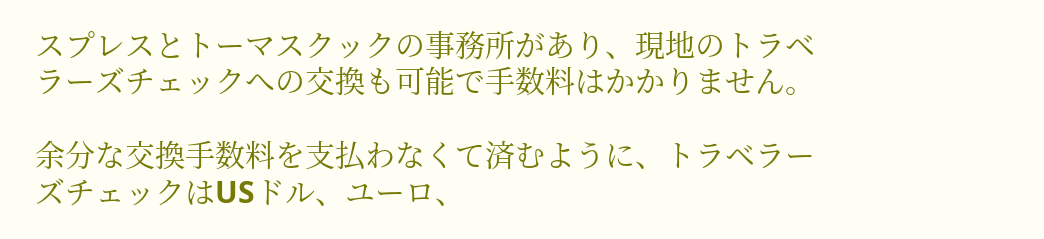スプレスとトーマスクックの事務所があり、現地のトラベラーズチェックへの交換も可能で手数料はかかりません。

余分な交換手数料を支払わなくて済むように、トラベラーズチェックはUSドル、ユーロ、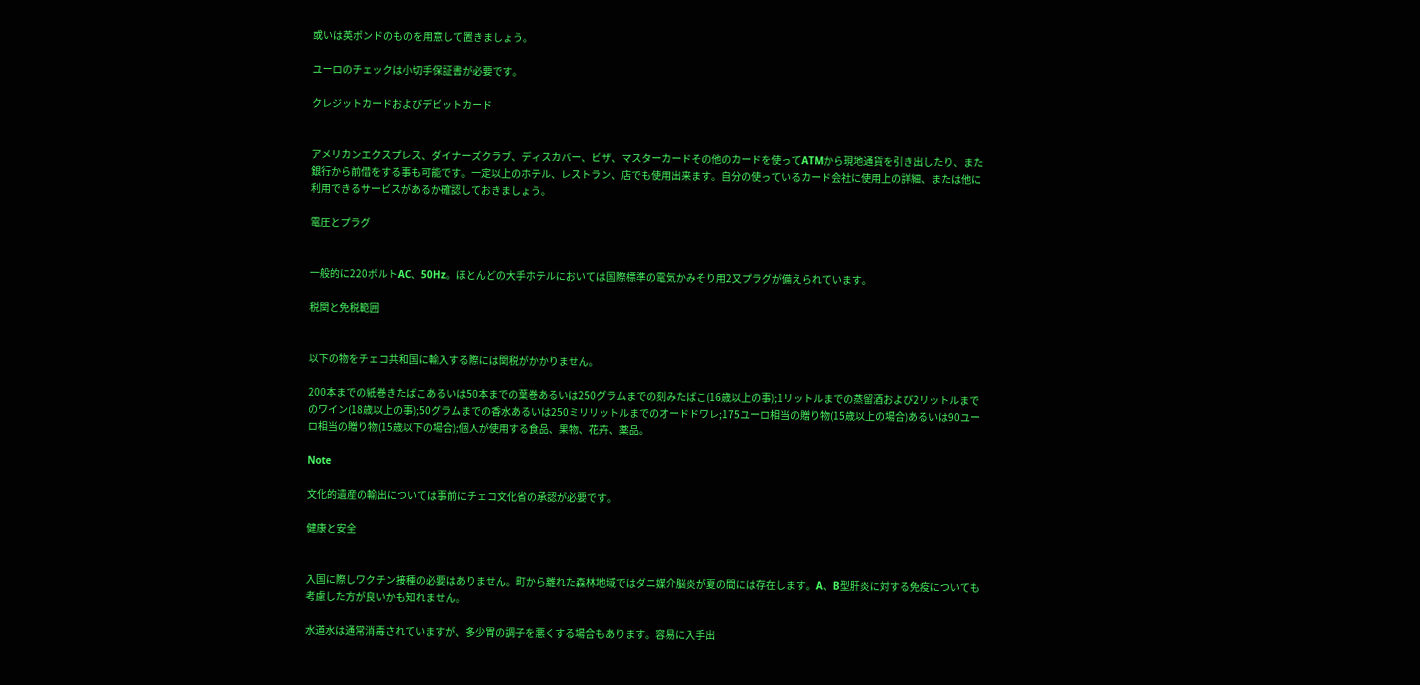或いは英ポンドのものを用意して置きましょう。

ユーロのチェックは小切手保証書が必要です。

クレジットカードおよびデビットカード


アメリカンエクスプレス、ダイナーズクラブ、ディスカバー、ビザ、マスターカードその他のカードを使ってATMから現地通貨を引き出したり、また銀行から前借をする事も可能です。一定以上のホテル、レストラン、店でも使用出来ます。自分の使っているカード会社に使用上の詳細、または他に利用できるサービスがあるか確認しておきましょう。

電圧とプラグ


一般的に220ボルトAC、50Hz。ほとんどの大手ホテルにおいては国際標準の電気かみそり用2又プラグが備えられています。

税関と免税範囲


以下の物をチェコ共和国に輸入する際には関税がかかりません。

200本までの紙巻きたばこあるいは50本までの葉巻あるいは250グラムまでの刻みたばこ(16歳以上の事);1リットルまでの蒸留酒および2リットルまでのワイン(18歳以上の事);50グラムまでの香水あるいは250ミリリットルまでのオードドワレ;175ユーロ相当の贈り物(15歳以上の場合)あるいは90ユーロ相当の贈り物(15歳以下の場合);個人が使用する食品、果物、花卉、薬品。

Note

文化的遺産の輸出については事前にチェコ文化省の承認が必要です。

健康と安全


入国に際しワクチン接種の必要はありません。町から離れた森林地域ではダニ媒介脳炎が夏の間には存在します。A、B型肝炎に対する免疫についても考慮した方が良いかも知れません。

水道水は通常消毒されていますが、多少胃の調子を悪くする場合もあります。容易に入手出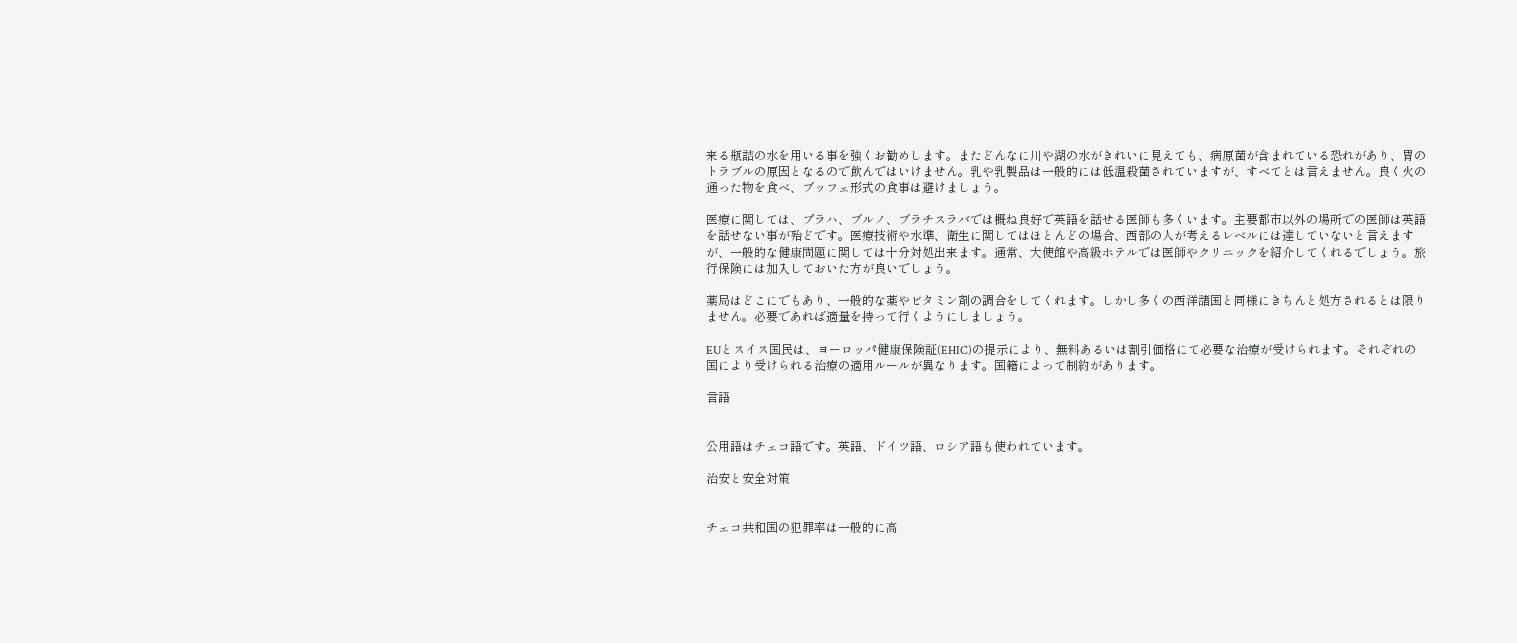来る瓶詰の水を用いる事を強くお勧めします。またどんなに川や湖の水がきれいに見えても、病原菌が含まれている恐れがあり、胃のトラブルの原因となるので飲んではいけません。乳や乳製品は一般的には低温殺菌されていますが、すべてとは言えません。良く火の通った物を食べ、ブッフェ形式の食事は避けましょう。

医療に関しては、プラハ、ブルノ、ブラチスラバでは概ね良好で英語を話せる医師も多くいます。主要都市以外の場所での医師は英語を話せない事が殆どです。医療技術や水準、衛生に関してはほとんどの場合、西部の人が考えるレベルには達していないと言えますが、一般的な健康問題に関しては十分対処出来ます。通常、大使館や高級ホテルでは医師やクリニックを紹介してくれるでしょう。旅行保険には加入しておいた方が良いでしょう。

薬局はどこにでもあり、一般的な薬やビタミン剤の調合をしてくれます。しかし多くの西洋諸国と同様にきちんと処方されるとは限りません。必要であれば適量を持って行くようにしましょう。

EUとスイス国民は、ヨーロッパ健康保険証(EHIC)の提示により、無料あるいは割引価格にて必要な治療が受けられます。それぞれの国により受けられる治療の適用ルールが異なります。国籍によって制約があります。

言語


公用語はチェコ語です。英語、ドイツ語、ロシア語も使われています。

治安と安全対策


チェコ共和国の犯罪率は一般的に高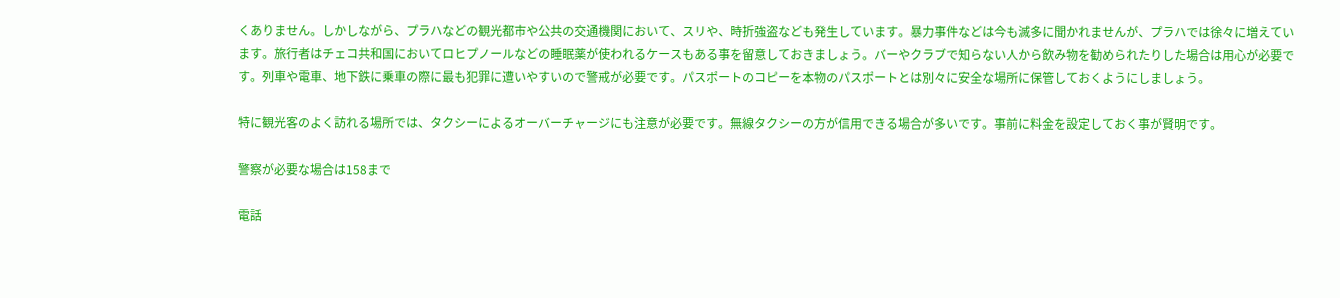くありません。しかしながら、プラハなどの観光都市や公共の交通機関において、スリや、時折強盗なども発生しています。暴力事件などは今も滅多に聞かれませんが、プラハでは徐々に増えています。旅行者はチェコ共和国においてロヒプノールなどの睡眠薬が使われるケースもある事を留意しておきましょう。バーやクラブで知らない人から飲み物を勧められたりした場合は用心が必要です。列車や電車、地下鉄に乗車の際に最も犯罪に遭いやすいので警戒が必要です。パスポートのコピーを本物のパスポートとは別々に安全な場所に保管しておくようにしましょう。

特に観光客のよく訪れる場所では、タクシーによるオーバーチャージにも注意が必要です。無線タクシーの方が信用できる場合が多いです。事前に料金を設定しておく事が賢明です。

警察が必要な場合は158まで

電話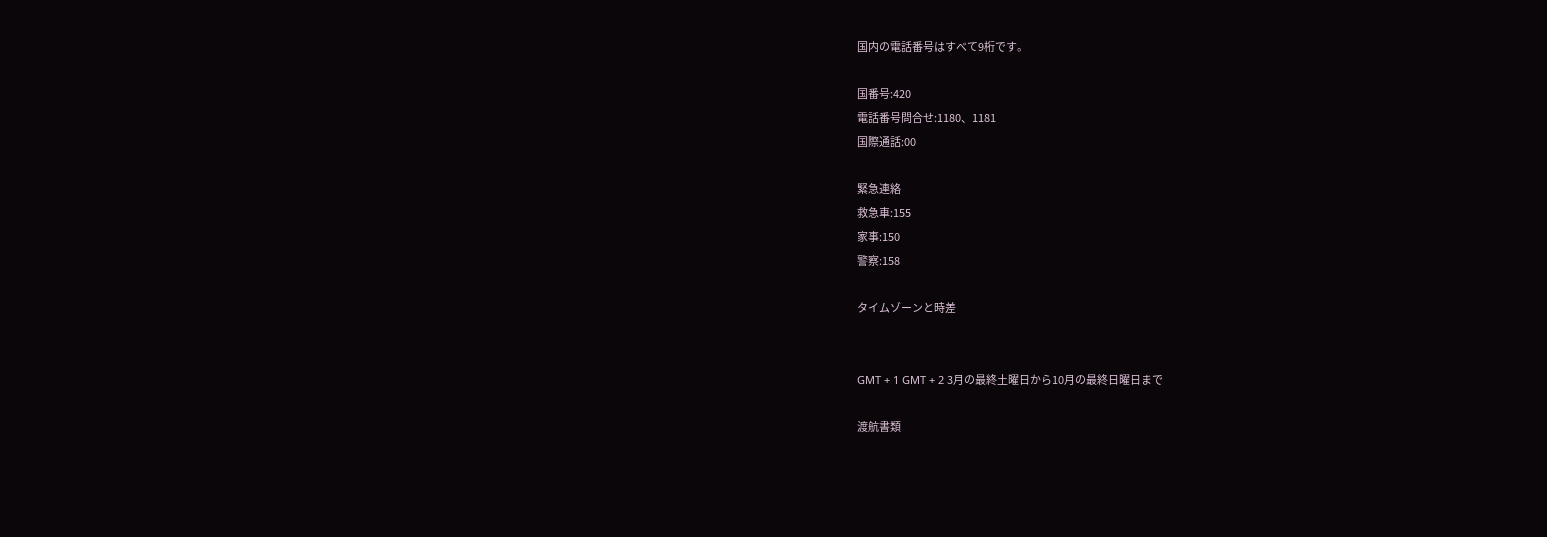国内の電話番号はすべて9桁です。

国番号:420
電話番号問合せ:1180、1181
国際通話:00

緊急連絡
救急車:155
家事:150
警察:158

タイムゾーンと時差


GMT + 1 GMT + 2 3月の最終土曜日から10月の最終日曜日まで

渡航書類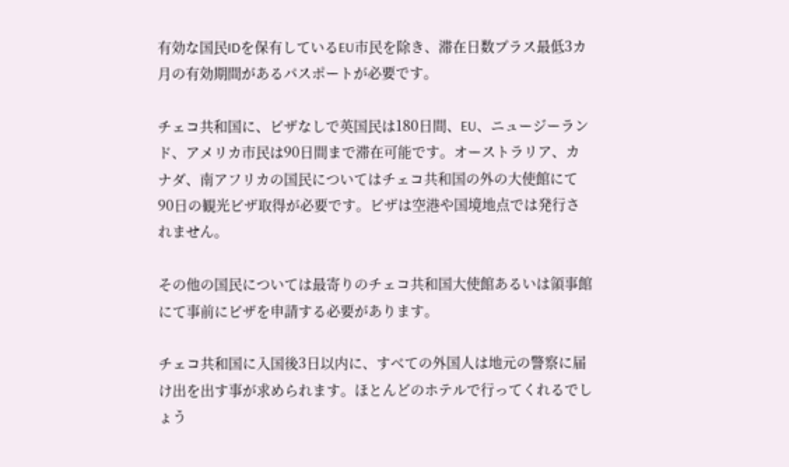有効な国民IDを保有しているEU市民を除き、滞在日数プラス最低3カ月の有効期間があるパスポートが必要です。

チェコ共和国に、ビザなしで英国民は180日間、EU、ニュージーランド、アメリカ市民は90日間まで滞在可能です。オーストラリア、カナダ、南アフリカの国民についてはチェコ共和国の外の大使館にて90日の観光ビザ取得が必要です。ビザは空港や国境地点では発行されません。

その他の国民については最寄りのチェコ共和国大使館あるいは領事館にて事前にビザを申請する必要があります。

チェコ共和国に入国後3日以内に、すべての外国人は地元の警察に届け出を出す事が求められます。ほとんどのホテルで行ってくれるでしょう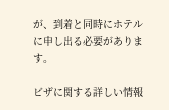が、到着と同時にホテルに申し出る必要があります。

ビザに関する詳しい情報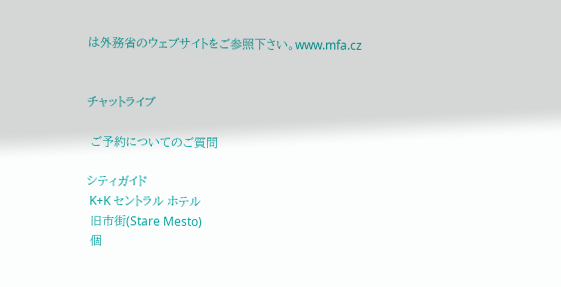は外務省のウェブサイトをご参照下さい。www.mfa.cz


チャットライブ

 ご予約についてのご質問

シティガイド
 K+K セントラル ホテル
 旧市街(Stare Mesto)
 個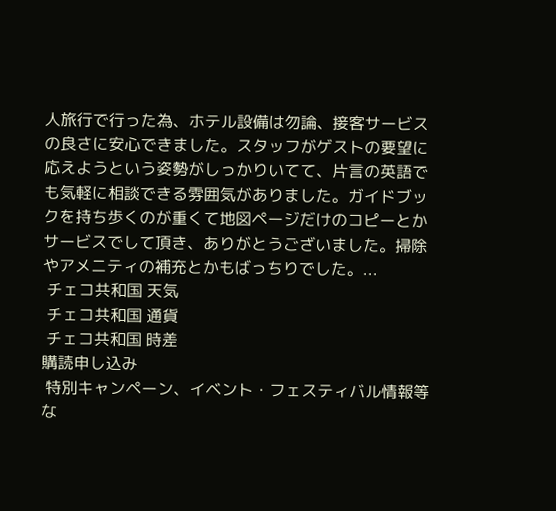人旅行で行った為、ホテル設備は勿論、接客サービスの良さに安心できました。スタッフがゲストの要望に応えようという姿勢がしっかりいてて、片言の英語でも気軽に相談できる雰囲気がありました。ガイドブックを持ち歩くのが重くて地図ページだけのコピーとかサービスでして頂き、ありがとうございました。掃除やアメニティの補充とかもばっちりでした。...
 チェコ共和国 天気
 チェコ共和国 通貨
 チェコ共和国 時差
購読申し込み
 特別キャンペーン、イベント・フェスティバル情報等な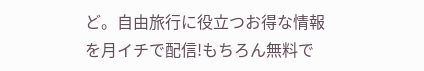ど。自由旅行に役立つお得な情報を月イチで配信!もちろん無料で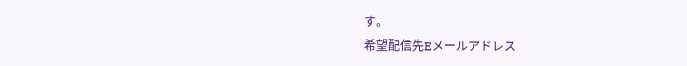す。
希望配信先Eメールアドレス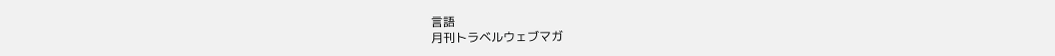言語
月刊トラベルウェブマガ